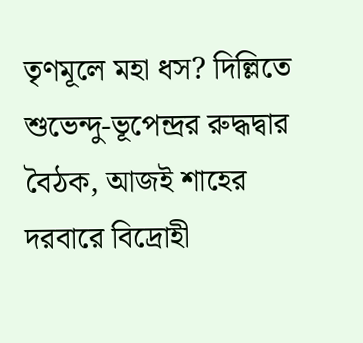তৃণমূলে মহা ধস? দিল্লিতে শুভেন্দু-ভূপেন্দ্রর রুদ্ধদ্বার বৈঠক, আজই শাহের দরবারে বিদ্রোহী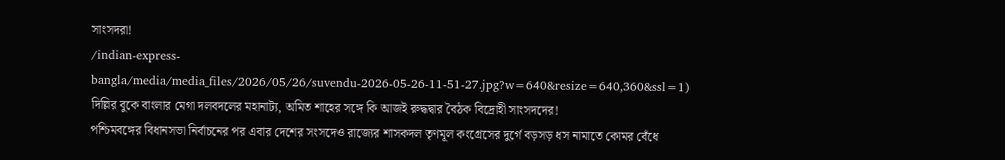সাংসদরা!
/indian-express-bangla/media/media_files/2026/05/26/suvendu-2026-05-26-11-51-27.jpg?w=640&resize=640,360&ssl=1)
দিল্লির বুকে বাংলার মেগা দলবদলের মহানাট্য, অমিত শাহের সঙ্গে কি আজই রুদ্ধদ্বার বৈঠক বিদ্রোহী সাংসদদের!
পশ্চিমবঙ্গের বিধানসভা নির্বাচনের পর এবার দেশের সংসদেও রাজ্যের শাসকদল তৃণমূল কংগ্রেসের দুর্গে বড়সড় ধস নামাতে কোমর বেঁধে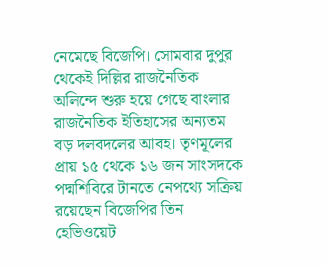নেমেছে বিজেপি। সোমবার দুপুর থেকেই দিল্লির রাজনৈতিক অলিন্দে শুরু হয়ে গেছে বাংলার রাজনৈতিক ইতিহাসের অন্যতম বড় দলবদলের আবহ। তৃণমূলের প্রায় ১৫ থেকে ১৬ জন সাংসদকে পদ্মশিবিরে টানতে নেপথ্যে সক্রিয় রয়েছেন বিজেপির তিন হেভিওয়েট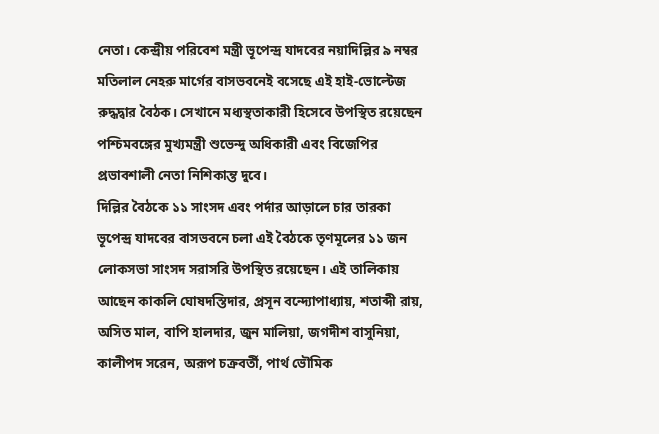নেতা। কেন্দ্রীয় পরিবেশ মন্ত্রী ভূপেন্দ্র যাদবের নয়াদিল্লির ৯ নম্বর মতিলাল নেহরু মার্গের বাসভবনেই বসেছে এই হাই-ভোল্টেজ রুদ্ধদ্বার বৈঠক। সেখানে মধ্যস্থতাকারী হিসেবে উপস্থিত রয়েছেন পশ্চিমবঙ্গের মুখ্যমন্ত্রী শুভেন্দু অধিকারী এবং বিজেপির প্রভাবশালী নেতা নিশিকান্ত দুবে।
দিল্লির বৈঠকে ১১ সাংসদ এবং পর্দার আড়ালে চার তারকা
ভূপেন্দ্র যাদবের বাসভবনে চলা এই বৈঠকে তৃণমূলের ১১ জন লোকসভা সাংসদ সরাসরি উপস্থিত রয়েছেন। এই তালিকায় আছেন কাকলি ঘোষদস্তিদার, প্রসূন বন্দ্যোপাধ্যায়, শতাব্দী রায়, অসিত মাল, বাপি হালদার, জুন মালিয়া, জগদীশ বাসুনিয়া, কালীপদ সরেন, অরূপ চক্রবর্তী, পার্থ ভৌমিক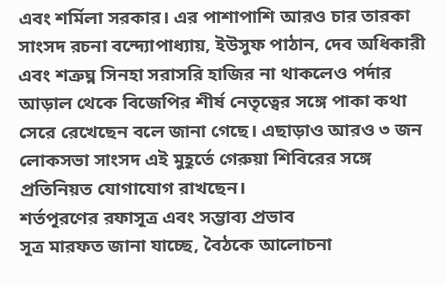এবং শর্মিলা সরকার। এর পাশাপাশি আরও চার তারকা সাংসদ রচনা বন্দ্যোপাধ্যায়, ইউসুফ পাঠান, দেব অধিকারী এবং শত্রুঘ্ন সিনহা সরাসরি হাজির না থাকলেও পর্দার আড়াল থেকে বিজেপির শীর্ষ নেতৃত্বের সঙ্গে পাকা কথা সেরে রেখেছেন বলে জানা গেছে। এছাড়াও আরও ৩ জন লোকসভা সাংসদ এই মুহূর্তে গেরুয়া শিবিরের সঙ্গে প্রতিনিয়ত যোগাযোগ রাখছেন।
শর্তপূরণের রফাসূত্র এবং সম্ভাব্য প্রভাব
সূত্র মারফত জানা যাচ্ছে, বৈঠকে আলোচনা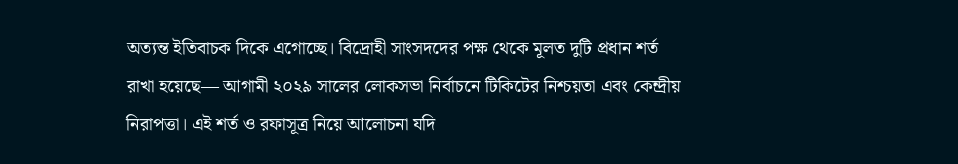অত্যন্ত ইতিবাচক দিকে এগোচ্ছে। বিদ্রোহী সাংসদদের পক্ষ থেকে মূলত দুটি প্রধান শর্ত রাখা হয়েছে— আগামী ২০২৯ সালের লোকসভা নির্বাচনে টিকিটের নিশ্চয়তা এবং কেন্দ্রীয় নিরাপত্তা। এই শর্ত ও রফাসূত্র নিয়ে আলোচনা যদি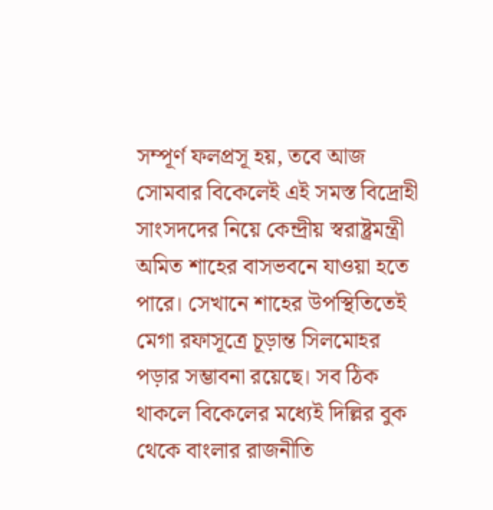সম্পূর্ণ ফলপ্রসূ হয়, তবে আজ সোমবার বিকেলেই এই সমস্ত বিদ্রোহী সাংসদদের নিয়ে কেন্দ্রীয় স্বরাষ্ট্রমন্ত্রী অমিত শাহের বাসভবনে যাওয়া হতে পারে। সেখানে শাহের উপস্থিতিতেই মেগা রফাসূত্রে চূড়ান্ত সিলমোহর পড়ার সম্ভাবনা রয়েছে। সব ঠিক থাকলে বিকেলের মধ্যেই দিল্লির বুক থেকে বাংলার রাজনীতি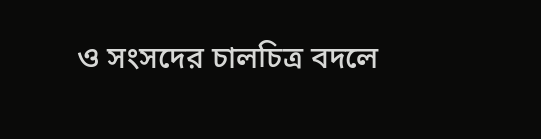ও সংসদের চালচিত্র বদলে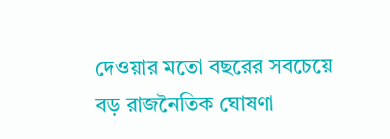দেওয়ার মতো বছরের সবচেয়ে বড় রাজনৈতিক ঘোষণা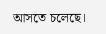আসতে চলেছে।